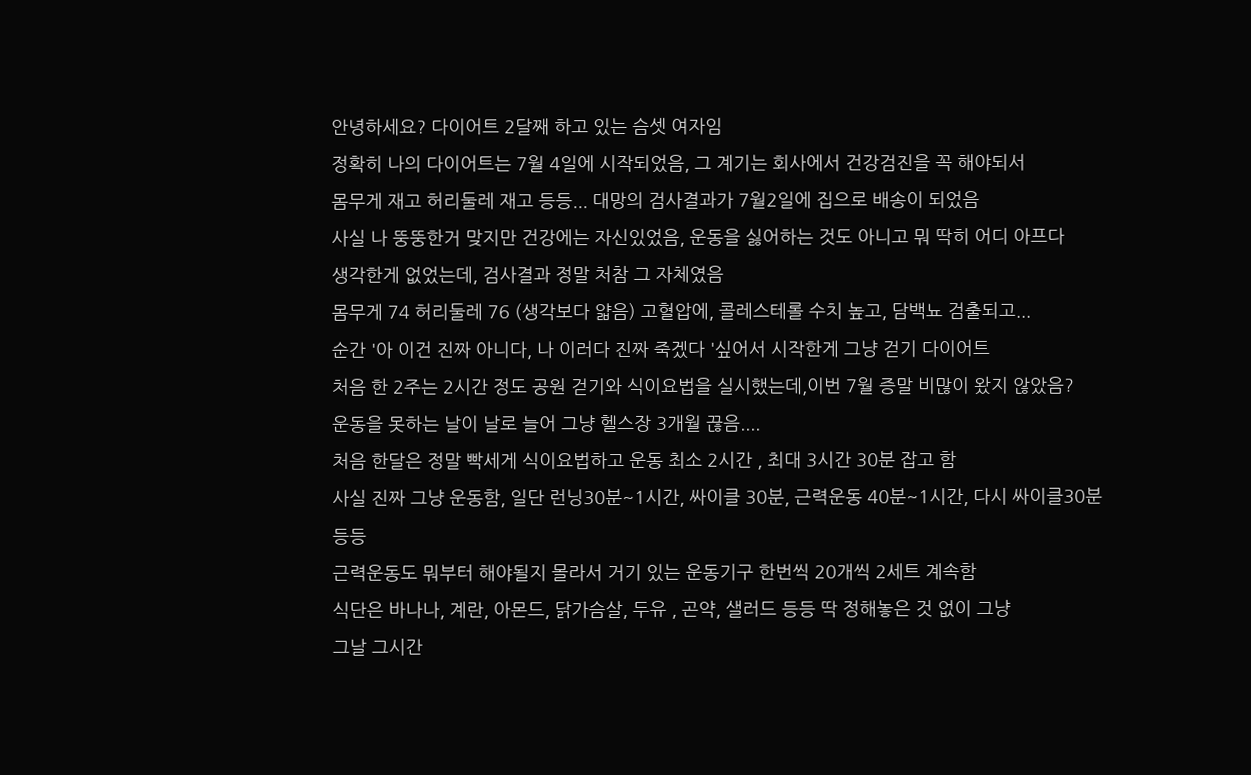안녕하세요? 다이어트 2달째 하고 있는 슴셋 여자임
정확히 나의 다이어트는 7월 4일에 시작되었음, 그 계기는 회사에서 건강검진을 꼭 해야되서
몸무게 재고 허리둘레 재고 등등... 대망의 검사결과가 7월2일에 집으로 배송이 되었음
사실 나 뚱뚱한거 맞지만 건강에는 자신있었음, 운동을 싫어하는 것도 아니고 뭐 딱히 어디 아프다
생각한게 없었는데, 검사결과 정말 처참 그 자체였음
몸무게 74 허리둘레 76 (생각보다 얇음) 고혈압에, 콜레스테롤 수치 높고, 담백뇨 검출되고...
순간 '아 이건 진짜 아니다, 나 이러다 진짜 죽겠다 '싶어서 시작한게 그냥 걷기 다이어트
처음 한 2주는 2시간 정도 공원 걷기와 식이요법을 실시했는데,이번 7월 증말 비많이 왔지 않았음?
운동을 못하는 날이 날로 늘어 그냥 헬스장 3개월 끊음....
처음 한달은 정말 빡세게 식이요법하고 운동 최소 2시간 , 최대 3시간 30분 잡고 함
사실 진짜 그냥 운동함, 일단 런닝30분~1시간, 싸이클 30분, 근력운동 40분~1시간, 다시 싸이클30분 등등
근력운동도 뭐부터 해야될지 몰라서 거기 있는 운동기구 한번씩 20개씩 2세트 계속함
식단은 바나나, 계란, 아몬드, 닭가슴살, 두유 , 곤약, 샐러드 등등 딱 정해놓은 것 없이 그냥
그날 그시간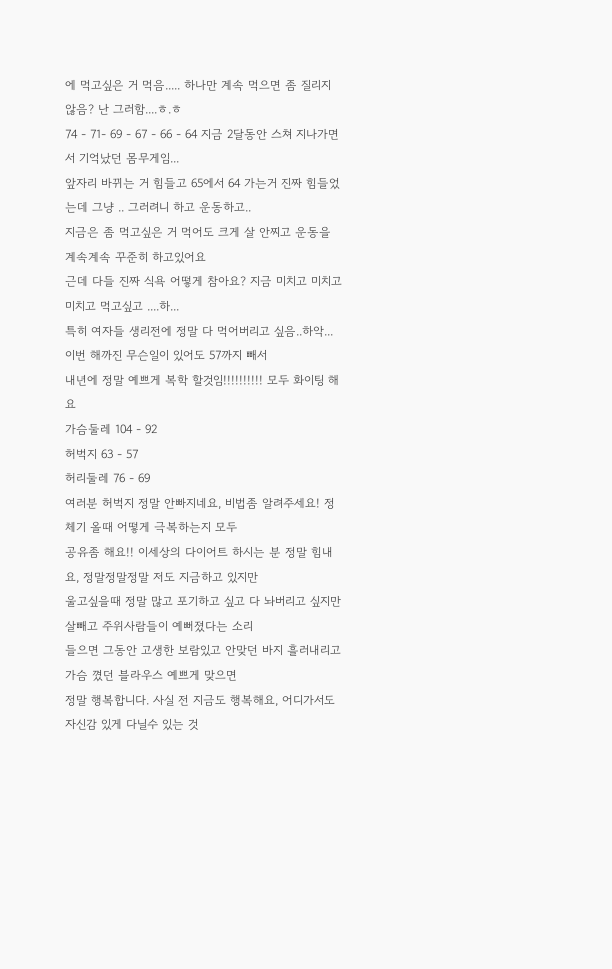에 먹고싶은 거 먹음..... 하나만 계속 먹으면 좀 질리지 않음? 난 그러함....ㅎ.ㅎ
74 - 71- 69 - 67 - 66 - 64 지금 2달동안 스쳐 지나가면서 기억났던 몸무게임...
앞자리 바뀌는 거 힘들고 65에서 64 가는거 진짜 힘들었는데 그냥 .. 그러려니 하고 운동하고..
지금은 좀 먹고싶은 거 먹어도 크게 살 안찌고 운동을 계속계속 꾸준히 하고있어요
근데 다들 진짜 식욕 어떻게 참아요? 지금 미치고 미치고 미치고 먹고싶고 ....하...
특히 여자들 생리전에 정말 다 먹어버리고 싶음..하악... 이번 해까진 무슨일이 있어도 57까지 빼서
내년에 정말 예쁘게 복학 할것임!!!!!!!!!! 모두 화이팅 해요
가슴둘레 104 - 92
허벅지 63 - 57
허리둘레 76 - 69
여러분 허벅지 정말 안빠지네요, 비법좀 알려주세요! 정체기 올때 어떻게 극복하는지 모두
공유좀 해요!! 이세상의 다이어트 하시는 분 정말 힘내요, 정말정말정말 저도 지금하고 있지만
울고싶을때 정말 많고 포기하고 싶고 다 놔버리고 싶지만 살빼고 주위사람들이 예뻐졌다는 소리
들으면 그동안 고생한 보람있고 안맞던 바지 흘러내리고 가슴 꼈던 블라우스 예쁘게 맞으면
정말 행복합니다. 사실 전 지금도 행복해요, 어디가서도 자신감 있게 다닐수 있는 것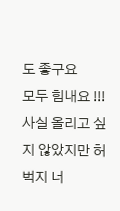도 좋구요
모두 힘내요 !!!
사실 올리고 싶지 않았지만 허벅지 너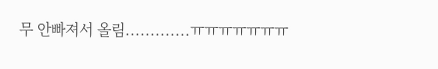무 안빠져서 올림.............ㅠㅠㅠㅠㅠㅠㅠ